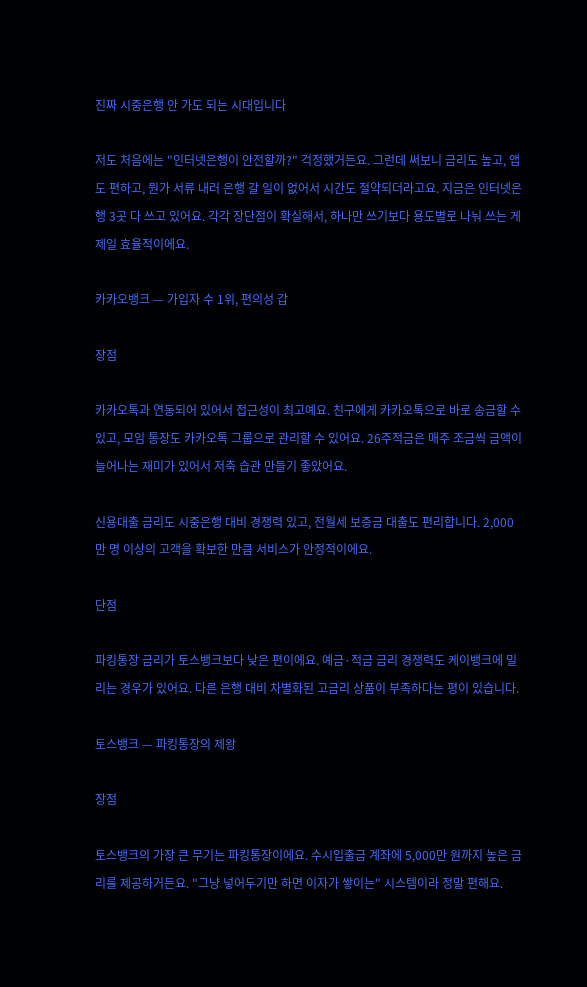진짜 시중은행 안 가도 되는 시대입니다

저도 처음에는 "인터넷은행이 안전할까?" 걱정했거든요. 그런데 써보니 금리도 높고, 앱도 편하고, 뭔가 서류 내러 은행 갈 일이 없어서 시간도 절약되더라고요. 지금은 인터넷은행 3곳 다 쓰고 있어요. 각각 장단점이 확실해서, 하나만 쓰기보다 용도별로 나눠 쓰는 게 제일 효율적이에요.

카카오뱅크 — 가입자 수 1위, 편의성 갑

장점

카카오톡과 연동되어 있어서 접근성이 최고예요. 친구에게 카카오톡으로 바로 송금할 수 있고, 모임 통장도 카카오톡 그룹으로 관리할 수 있어요. 26주적금은 매주 조금씩 금액이 늘어나는 재미가 있어서 저축 습관 만들기 좋았어요.

신용대출 금리도 시중은행 대비 경쟁력 있고, 전월세 보증금 대출도 편리합니다. 2,000만 명 이상의 고객을 확보한 만큼 서비스가 안정적이에요.

단점

파킹통장 금리가 토스뱅크보다 낮은 편이에요. 예금·적금 금리 경쟁력도 케이뱅크에 밀리는 경우가 있어요. 다른 은행 대비 차별화된 고금리 상품이 부족하다는 평이 있습니다.

토스뱅크 — 파킹통장의 제왕

장점

토스뱅크의 가장 큰 무기는 파킹통장이에요. 수시입출금 계좌에 5,000만 원까지 높은 금리를 제공하거든요. "그냥 넣어두기만 하면 이자가 쌓이는" 시스템이라 정말 편해요.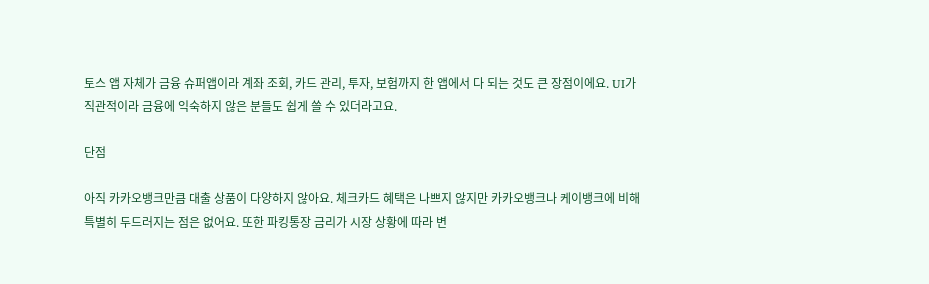토스 앱 자체가 금융 슈퍼앱이라 계좌 조회, 카드 관리, 투자, 보험까지 한 앱에서 다 되는 것도 큰 장점이에요. UI가 직관적이라 금융에 익숙하지 않은 분들도 쉽게 쓸 수 있더라고요.

단점

아직 카카오뱅크만큼 대출 상품이 다양하지 않아요. 체크카드 혜택은 나쁘지 않지만 카카오뱅크나 케이뱅크에 비해 특별히 두드러지는 점은 없어요. 또한 파킹통장 금리가 시장 상황에 따라 변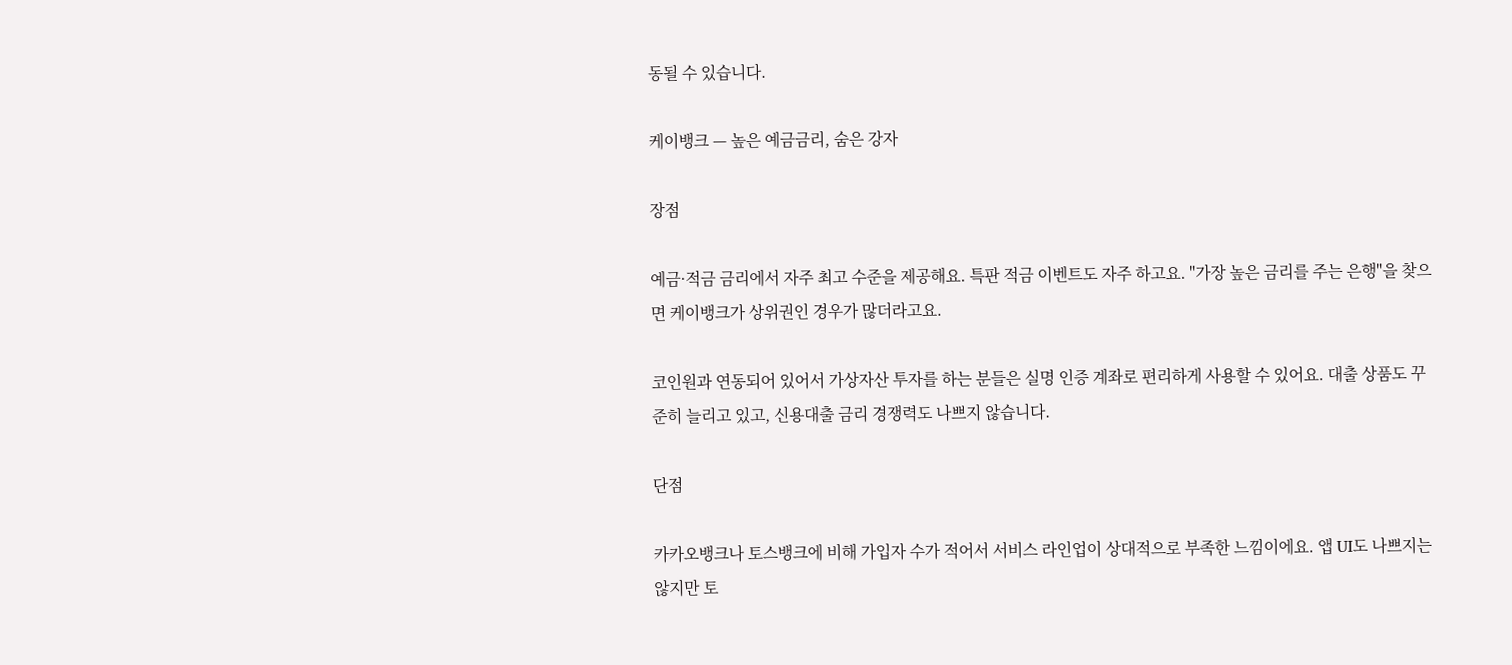동될 수 있습니다.

케이뱅크 — 높은 예금금리, 숨은 강자

장점

예금·적금 금리에서 자주 최고 수준을 제공해요. 특판 적금 이벤트도 자주 하고요. "가장 높은 금리를 주는 은행"을 찾으면 케이뱅크가 상위권인 경우가 많더라고요.

코인원과 연동되어 있어서 가상자산 투자를 하는 분들은 실명 인증 계좌로 편리하게 사용할 수 있어요. 대출 상품도 꾸준히 늘리고 있고, 신용대출 금리 경쟁력도 나쁘지 않습니다.

단점

카카오뱅크나 토스뱅크에 비해 가입자 수가 적어서 서비스 라인업이 상대적으로 부족한 느낌이에요. 앱 UI도 나쁘지는 않지만 토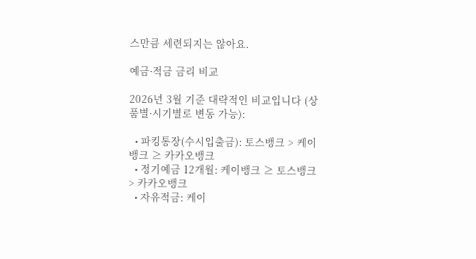스만큼 세련되지는 않아요.

예금·적금 금리 비교

2026년 3월 기준 대략적인 비교입니다 (상품별·시기별로 변동 가능):

  • 파킹통장(수시입출금): 토스뱅크 > 케이뱅크 ≥ 카카오뱅크
  • 정기예금 12개월: 케이뱅크 ≥ 토스뱅크 > 카카오뱅크
  • 자유적금: 케이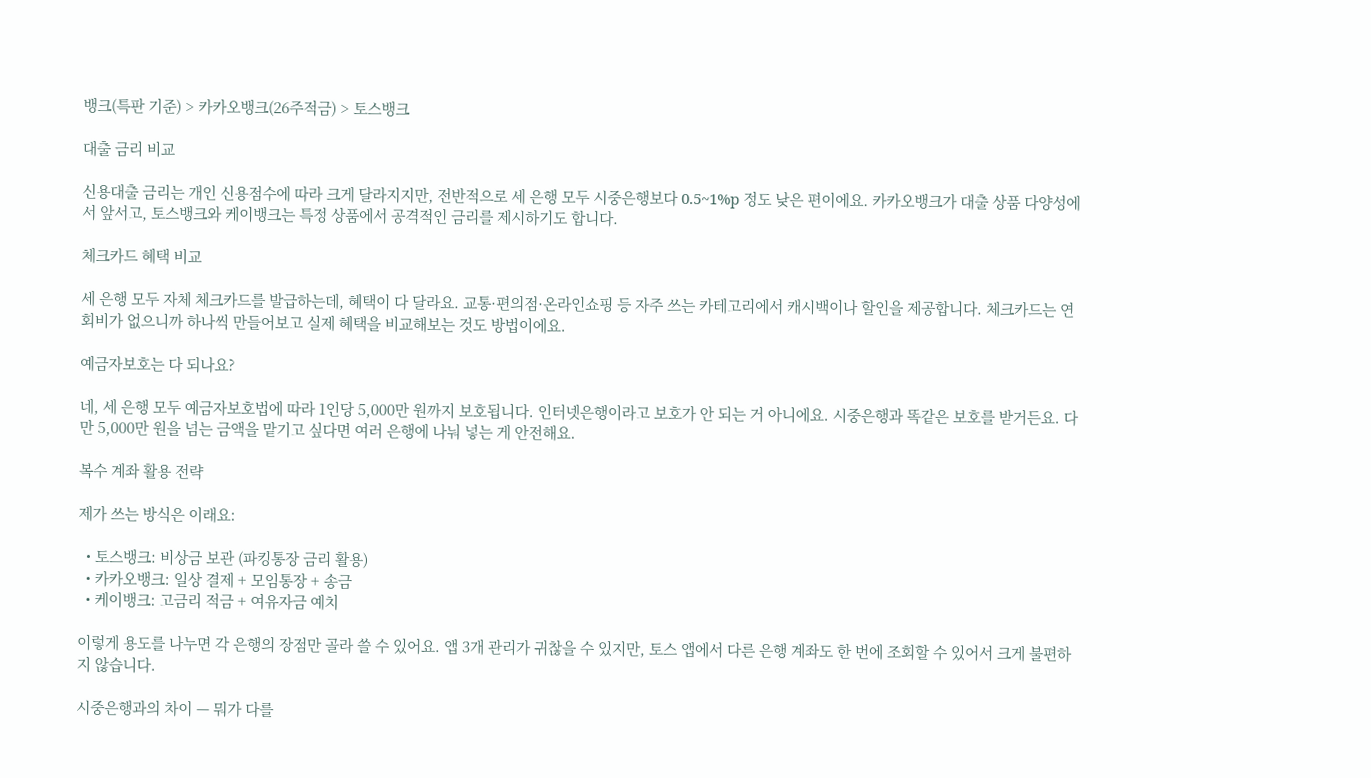뱅크(특판 기준) > 카카오뱅크(26주적금) > 토스뱅크

대출 금리 비교

신용대출 금리는 개인 신용점수에 따라 크게 달라지지만, 전반적으로 세 은행 모두 시중은행보다 0.5~1%p 정도 낮은 편이에요. 카카오뱅크가 대출 상품 다양성에서 앞서고, 토스뱅크와 케이뱅크는 특정 상품에서 공격적인 금리를 제시하기도 합니다.

체크카드 혜택 비교

세 은행 모두 자체 체크카드를 발급하는데, 혜택이 다 달라요. 교통·편의점·온라인쇼핑 등 자주 쓰는 카테고리에서 캐시백이나 할인을 제공합니다. 체크카드는 연회비가 없으니까 하나씩 만들어보고 실제 혜택을 비교해보는 것도 방법이에요.

예금자보호는 다 되나요?

네, 세 은행 모두 예금자보호법에 따라 1인당 5,000만 원까지 보호됩니다. 인터넷은행이라고 보호가 안 되는 거 아니에요. 시중은행과 똑같은 보호를 받거든요. 다만 5,000만 원을 넘는 금액을 맡기고 싶다면 여러 은행에 나눠 넣는 게 안전해요.

복수 계좌 활용 전략

제가 쓰는 방식은 이래요:

  • 토스뱅크: 비상금 보관 (파킹통장 금리 활용)
  • 카카오뱅크: 일상 결제 + 모임통장 + 송금
  • 케이뱅크: 고금리 적금 + 여유자금 예치

이렇게 용도를 나누면 각 은행의 장점만 골라 쓸 수 있어요. 앱 3개 관리가 귀찮을 수 있지만, 토스 앱에서 다른 은행 계좌도 한 번에 조회할 수 있어서 크게 불편하지 않습니다.

시중은행과의 차이 — 뭐가 다를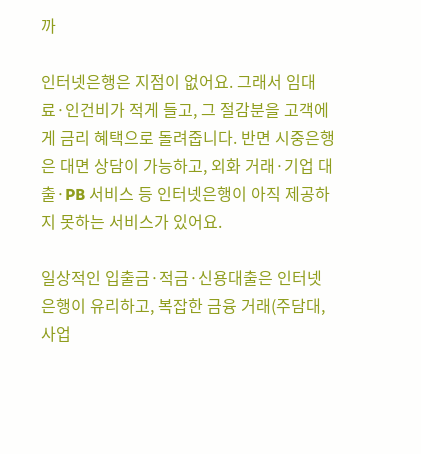까

인터넷은행은 지점이 없어요. 그래서 임대료·인건비가 적게 들고, 그 절감분을 고객에게 금리 혜택으로 돌려줍니다. 반면 시중은행은 대면 상담이 가능하고, 외화 거래·기업 대출·PB 서비스 등 인터넷은행이 아직 제공하지 못하는 서비스가 있어요.

일상적인 입출금·적금·신용대출은 인터넷은행이 유리하고, 복잡한 금융 거래(주담대, 사업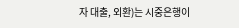자 대출, 외환)는 시중은행이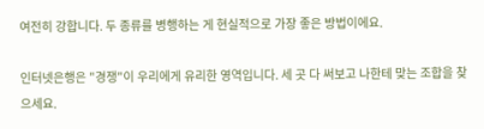여전히 강합니다. 두 종류를 병행하는 게 현실적으로 가장 좋은 방법이에요.

인터넷은행은 "경쟁"이 우리에게 유리한 영역입니다. 세 곳 다 써보고 나한테 맞는 조합을 찾으세요.